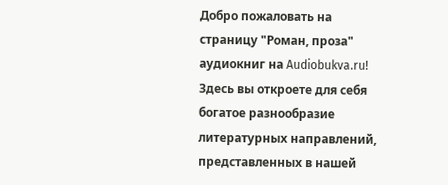Добро пожаловать на страницу "Роман, проза" аудиокниг на Audiobukva.ru! Здесь вы откроете для себя богатое разнообразие литературных направлений, представленных в нашей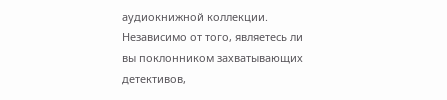аудиокнижной коллекции. Независимо от того, являетесь ли вы поклонником захватывающих детективов,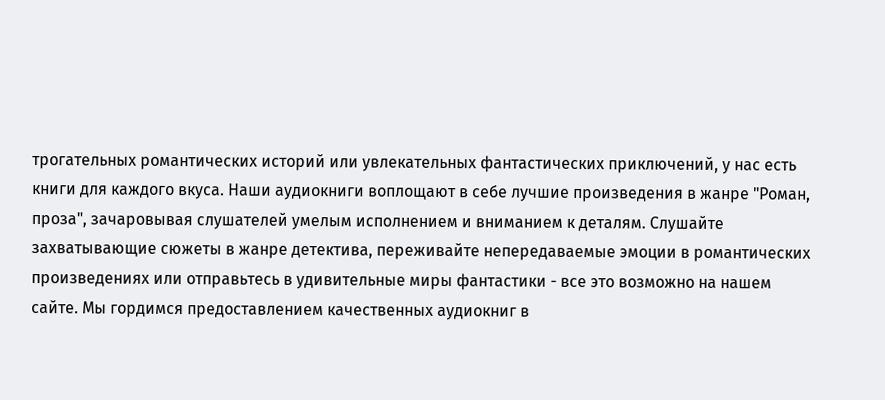трогательных романтических историй или увлекательных фантастических приключений, у нас есть книги для каждого вкуса. Наши аудиокниги воплощают в себе лучшие произведения в жанре "Роман, проза", зачаровывая слушателей умелым исполнением и вниманием к деталям. Слушайте захватывающие сюжеты в жанре детектива, переживайте непередаваемые эмоции в романтических произведениях или отправьтесь в удивительные миры фантастики - все это возможно на нашем сайте. Мы гордимся предоставлением качественных аудиокниг в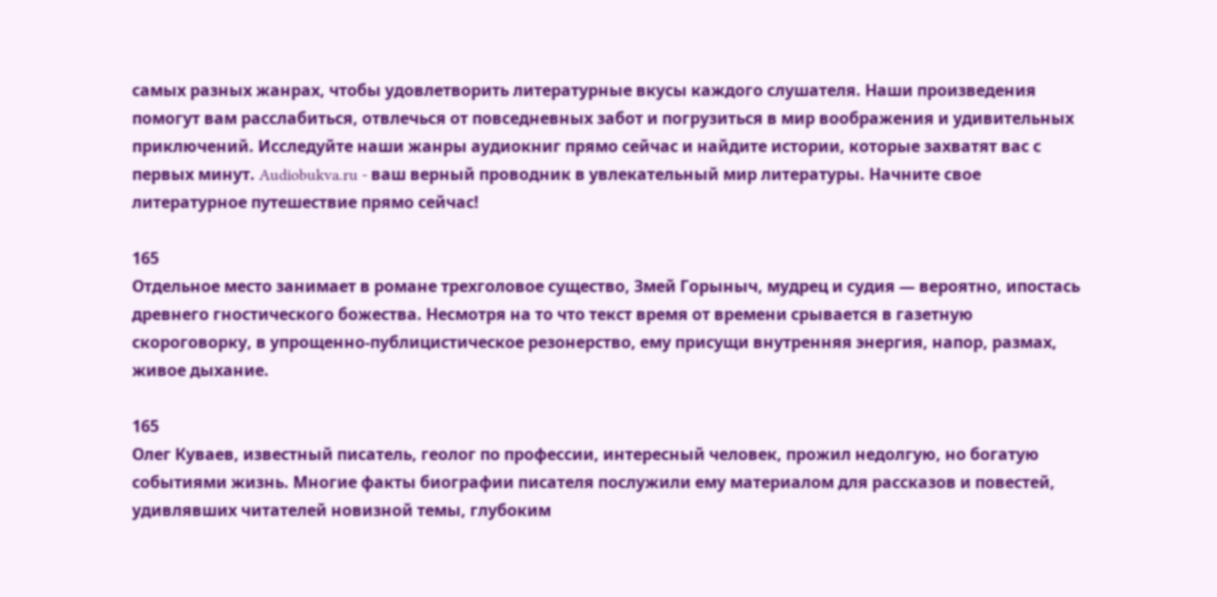самых разных жанрах, чтобы удовлетворить литературные вкусы каждого слушателя. Наши произведения помогут вам расслабиться, отвлечься от повседневных забот и погрузиться в мир воображения и удивительных приключений. Исследуйте наши жанры аудиокниг прямо сейчас и найдите истории, которые захватят вас с первых минут. Audiobukva.ru - ваш верный проводник в увлекательный мир литературы. Начните свое литературное путешествие прямо сейчас!

165
Отдельное место занимает в романе трехголовое существо, Змей Горыныч, мудрец и судия — вероятно, ипостась древнего гностического божества. Несмотря на то что текст время от времени срывается в газетную скороговорку, в упрощенно-публицистическое резонерство, ему присущи внутренняя энергия, напор, размах, живое дыхание.

165
Олег Куваев, известный писатель, геолог по профессии, интересный человек, прожил недолгую, но богатую событиями жизнь. Многие факты биографии писателя послужили ему материалом для рассказов и повестей, удивлявших читателей новизной темы, глубоким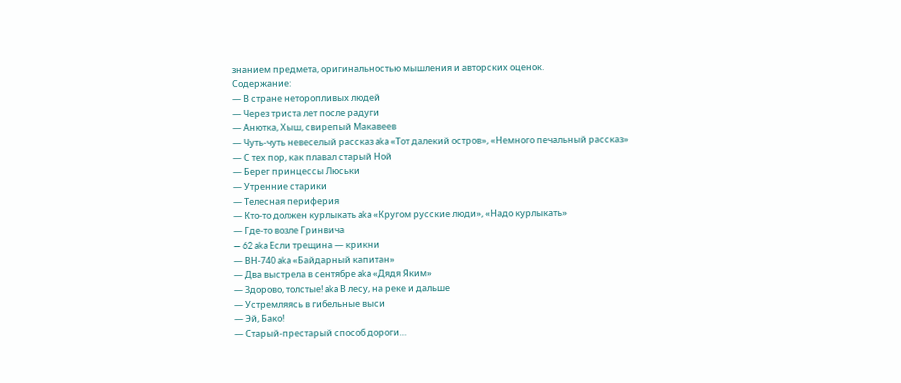знанием предмета, оригинальностью мышления и авторских оценок.
Содержание:
— В стране неторопливых людей
— Через триста лет после радуги
— Анютка, Хыш, свирепый Макавеев
— Чуть-чуть невеселый рассказ aka «Тот далекий остров», «Немного печальный рассказ»
— С тех пор, как плавал старый Ной
— Берег принцессы Люськи
— Утренние старики
— Телесная периферия
— Кто-то должен курлыкать aka «Кругом русские люди», «Надо курлыкать»
— Где-то возле Гринвича
— 62 aka Если трещина — крикни
— ВН-740 aka «Байдарный капитан»
— Два выстрела в сентябре aka «Дядя Яким»
— Здорово, толстые! aka В лесу, на реке и дальше
— Устремляясь в гибельные выси
— Эй, Бако!
— Старый-престарый способ дороги…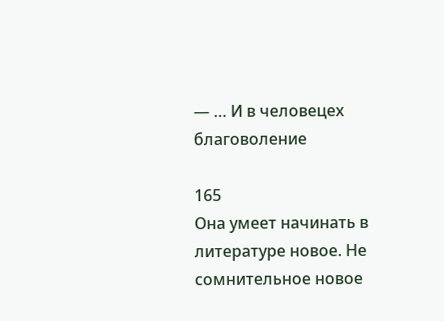— … И в человецех благоволение

165
Она умеет начинать в литературе новое. Не сомнительное новое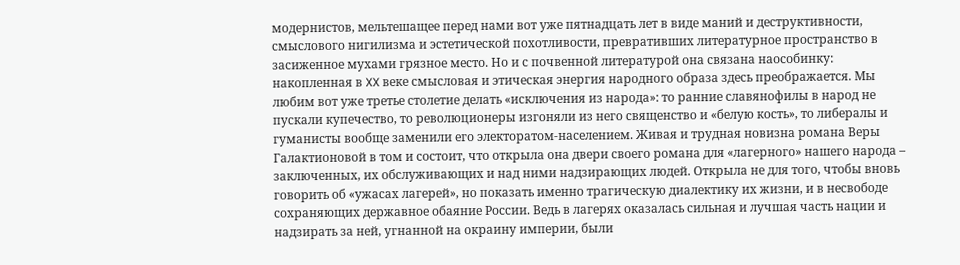модернистов, мельтешащее перед нами вот уже пятнадцать лет в виде маний и деструктивности, смыслового нигилизма и эстетической похотливости, превративших литературное пространство в засиженное мухами грязное место. Но и с почвенной литературой она связана наособинку: накопленная в XX веке смысловая и этическая энергия народного образа здесь преображается. Мы любим вот уже третье столетие делать «исключения из народа»: то ранние славянофилы в народ не пускали купечество, то революционеры изгоняли из него священство и «белую кость», то либералы и гуманисты вообще заменили его электоратом-населением. Живая и трудная новизна романа Веры Галактионовой в том и состоит, что открыла она двери своего романа для «лагерного» нашего народа – заключенных, их обслуживающих и над ними надзирающих людей. Открыла не для того, чтобы вновь говорить об «ужасах лагерей», но показать именно трагическую диалектику их жизни, и в несвободе сохраняющих державное обаяние России. Ведь в лагерях оказалась сильная и лучшая часть нации и надзирать за ней, угнанной на окраину империи, были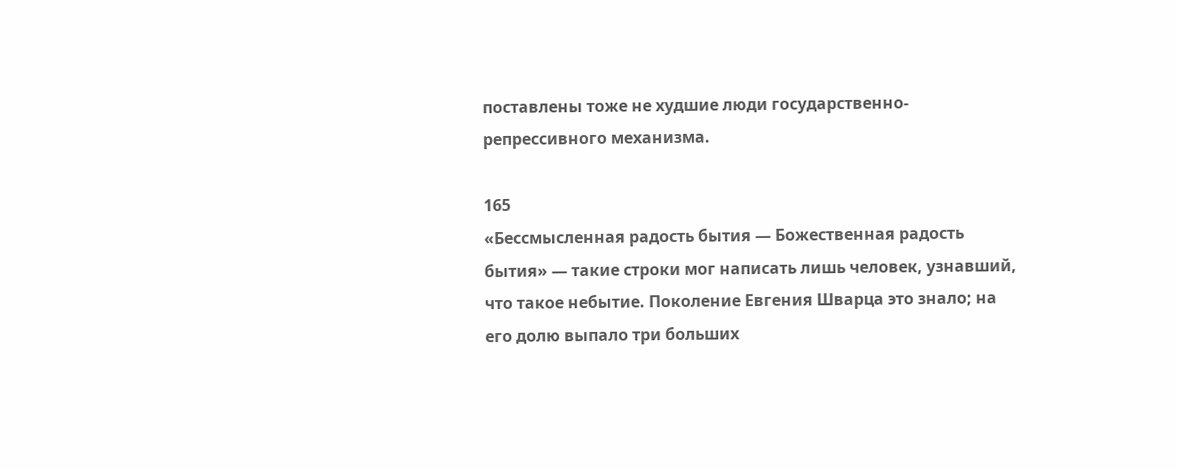поставлены тоже не худшие люди государственно-репрессивного механизма.

165
«Бессмысленная радость бытия — Божественная радость бытия» — такие строки мог написать лишь человек, узнавший, что такое небытие. Поколение Евгения Шварца это знало; на его долю выпало три больших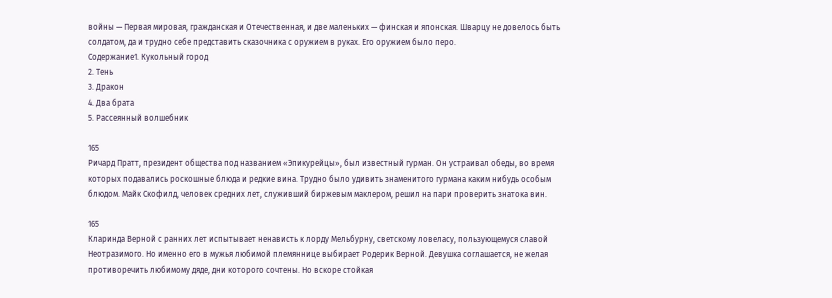войны — Первая мировая, гражданская и Отечественная, и две маленьких — финская и японская. Шварцу не довелось быть солдатом, да и трудно себе представить сказочника с оружием в руках. Его оружием было перо.
Содержание1. Кукольный город
2. Тень
3. Дракон
4. Два брата
5. Рассеянный волшебник

165
Ричард Пратт, президент общества под названием «Эпикурейцы», был известный гурман. Он устраивал обеды, во время которых подавались роскошные блюда и редкие вина. Трудно было удивить знаменитого гурмана каким нибудь особым блюдом. Майк Скофилд, человек средних лет, служивший биржевым маклером, решил на пари проверить знатока вин.

165
Кларинда Верной с ранних лет испытывает ненависть к лорду Мельбурну, светскому ловеласу, пользующемуся славой Неотразимого. Но именно его в мужья любимой племяннице выбирает Родерик Верной. Девушка соглашается, не желая противоречить любимому дяде, дни которого сочтены. Но вскоре стойкая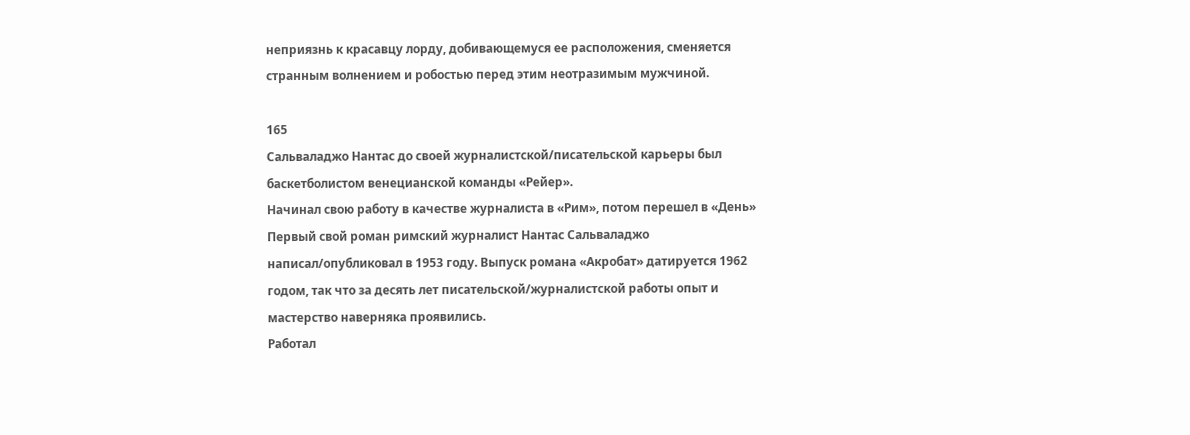неприязнь к красавцу лорду, добивающемуся ее расположения, сменяется странным волнением и робостью перед этим неотразимым мужчиной.

165
Сальваладжо Нантас до своей журналистской/писательской карьеры был баскетболистом венецианской команды «Рейер».
Начинал свою работу в качестве журналиста в «Рим», потом перешел в «День»
Первый свой роман римский журналист Нантас Сальваладжо написал/опубликовал в 1953 году. Выпуск романа «Акробат» датируется 1962 годом, так что за десять лет писательской/журналистcкой работы опыт и мастерство наверняка проявились.
Работал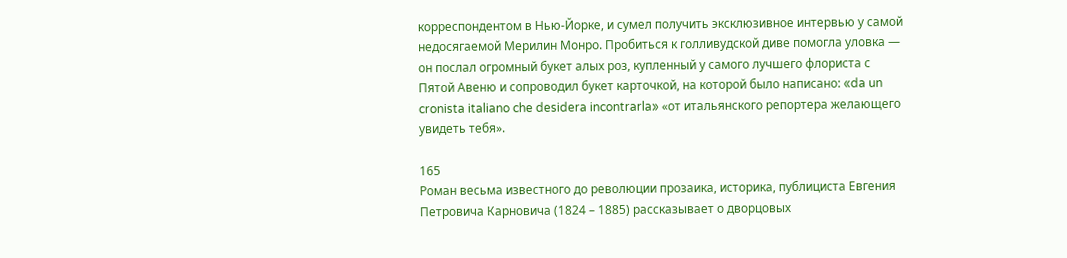корреспондентом в Нью-Йорке, и сумел получить эксклюзивное интервью у самой недосягаемой Мерилин Монро. Пробиться к голливудской диве помогла уловка — он послал огромный букет алых роз, купленный у самого лучшего флориста с Пятой Авеню и сопроводил букет карточкой, на которой было написано: «da un cronista italiano che desidera incontrarla» «от итальянского репортера желающего увидеть тебя».

165
Роман весьма известного до революции прозаика, историка, публициста Евгения Петровича Карновича (1824 – 1885) рассказывает о дворцовых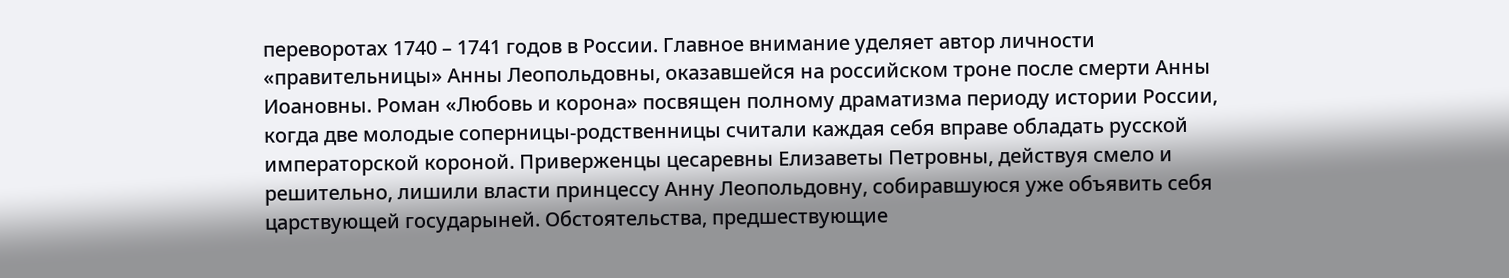переворотах 1740 – 1741 годов в России. Главное внимание уделяет автор личности «правительницы» Анны Леопольдовны, оказавшейся на российском троне после смерти Анны Иоановны. Роман «Любовь и корона» посвящен полному драматизма периоду истории России, когда две молодые соперницы-родственницы считали каждая себя вправе обладать русской императорской короной. Приверженцы цесаревны Елизаветы Петровны, действуя смело и решительно, лишили власти принцессу Анну Леопольдовну, собиравшуюся уже объявить себя царствующей государыней. Обстоятельства, предшествующие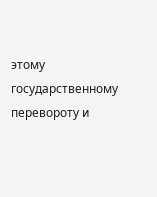этому государственному перевороту и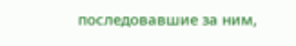последовавшие за ним,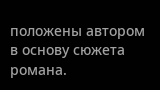положены автором в основу сюжета романа.